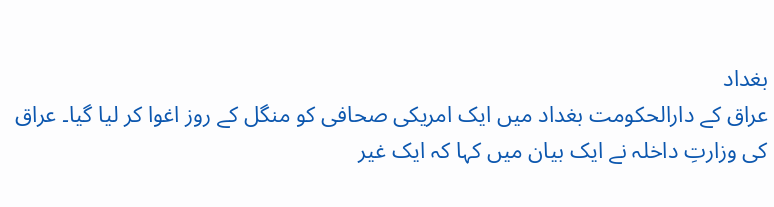بغداد
عراق کے دارالحکومت بغداد میں ایک امریکی صحافی کو منگل کے روز اغوا کر لیا گیا۔ عراق کی وزارتِ داخلہ نے ایک بیان میں کہا کہ ایک غیر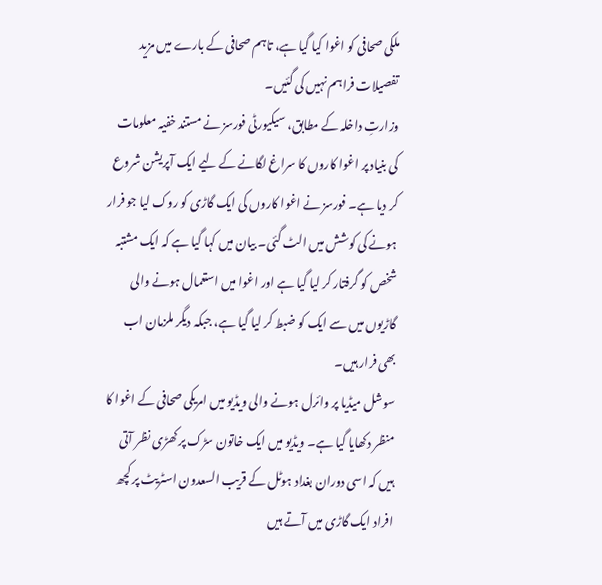ملکی صحافی کو اغوا کیا گیا ہے، تاہم صحافی کے بارے میں مزید تفصیلات فراہم نہیں کی گئیں۔
وزارتِ داخلہ کے مطابق، سیکیورٹی فورسز نے مستند خفیہ معلومات کی بنیاد پر اغوا کاروں کا سراغ لگانے کے لیے ایک آپریشن شروع کر دیا ہے۔ فورسز نے اغوا کاروں کی ایک گاڑی کو روک لیا جو فرار ہونے کی کوشش میں الٹ گئی۔ بیان میں کہا گیا ہے کہ ایک مشتبہ شخص کو گرفتار کر لیا گیا ہے اور اغوا میں استعمال ہونے والی گاڑیوں میں سے ایک کو ضبط کر لیا گیا ہے، جبکہ دیگر ملزمان اب بھی فرار ہیں۔
سوشل میڈیا پر وائرل ہونے والی ویڈیو میں امریکی صحافی کے اغوا کا منظر دکھایا گیا ہے۔ ویڈیو میں ایک خاتون سڑک پر کھڑی نظر آتی ہیں کہ اسی دوران بغداد ہوٹل کے قریب السعدون اسٹریٹ پر کچھ افراد ایک گاڑی میں آتے ہیں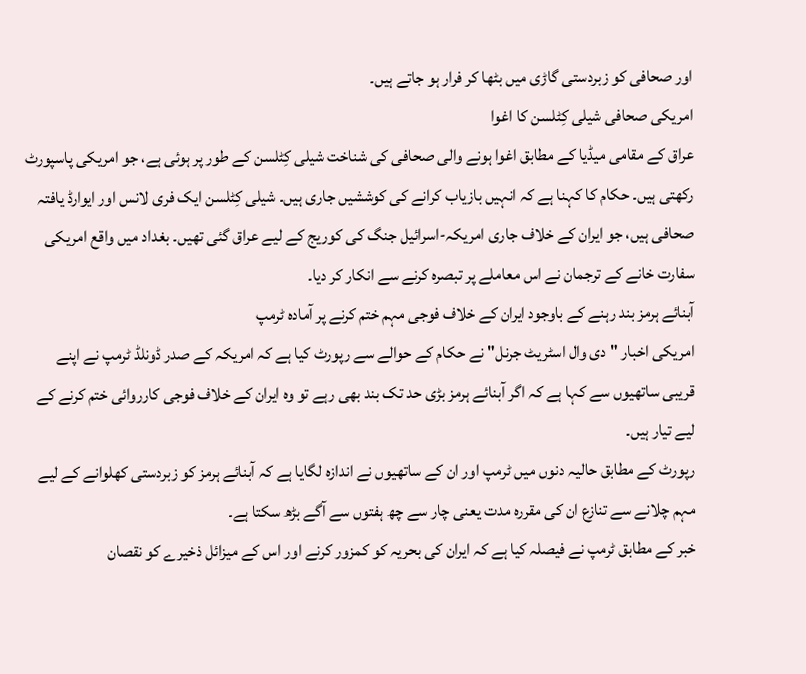اور صحافی کو زبردستی گاڑی میں بٹھا کر فرار ہو جاتے ہیں۔
امریکی صحافی شیلی کِٹلسن کا اغوا
عراق کے مقامی میڈیا کے مطابق اغوا ہونے والی صحافی کی شناخت شیلی کِٹلسن کے طور پر ہوئی ہے، جو امریکی پاسپورٹ رکھتی ہیں۔ حکام کا کہنا ہے کہ انہیں بازیاب کرانے کی کوششیں جاری ہیں۔ شیلی کِٹلسن ایک فری لانس اور ایوارڈ یافتہ صحافی ہیں، جو ایران کے خلاف جاری امریکہ-اسرائیل جنگ کی کوریج کے لیے عراق گئی تھیں۔ بغداد میں واقع امریکی سفارت خانے کے ترجمان نے اس معاملے پر تبصرہ کرنے سے انکار کر دیا۔
آبنائے ہرمز بند رہنے کے باوجود ایران کے خلاف فوجی مہم ختم کرنے پر آمادہ ٹرمپ
امریکی اخبار "دی وال اسٹریٹ جرنل" نے حکام کے حوالے سے رپورٹ کیا ہے کہ امریکہ کے صدر ڈونلڈ ٹرمپ نے اپنے قریبی ساتھیوں سے کہا ہے کہ اگر آبنائے ہرمز بڑی حد تک بند بھی رہے تو وہ ایران کے خلاف فوجی کارروائی ختم کرنے کے لیے تیار ہیں۔
رپورٹ کے مطابق حالیہ دنوں میں ٹرمپ اور ان کے ساتھیوں نے اندازہ لگایا ہے کہ آبنائے ہرمز کو زبردستی کھلوانے کے لیے مہم چلانے سے تنازع ان کی مقررہ مدت یعنی چار سے چھ ہفتوں سے آگے بڑھ سکتا ہے۔
خبر کے مطابق ٹرمپ نے فیصلہ کیا ہے کہ ایران کی بحریہ کو کمزور کرنے اور اس کے میزائل ذخیرے کو نقصان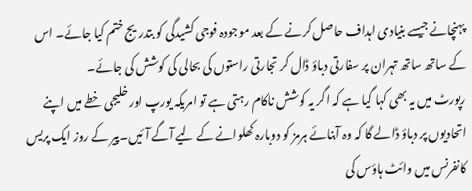پہنچانے جیسے بنیادی اہداف حاصل کرنے کے بعد موجودہ فوجی کشیدگی کو بتدریج ختم کیا جائے۔ اس کے ساتھ ساتھ تہران پر سفارتی دباؤ ڈال کر تجارتی راستوں کی بحالی کی کوشش کی جائے۔
رپورٹ میں یہ بھی کہا گیا ہے کہ اگر یہ کوشش ناکام رہتی ہے تو امریکہ یورپ اور خلیجی خطے میں اپنے اتحادیوں پر دباؤ ڈالے گا کہ وہ آبنائے ہرمز کو دوبارہ کھلوانے کے لیے آگے آئیں۔پیر کے روز ایک پریس کانفرنس میں وائٹ ہاؤس کی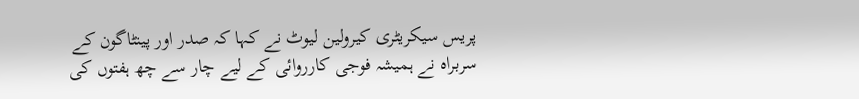پریس سیکریٹری کیرولین لیوٹ نے کہا کہ صدر اور پینٹاگون کے سربراہ نے ہمیشہ فوجی کارروائی کے لیے چار سے چھ ہفتوں کی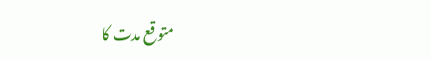متوقع مدت کا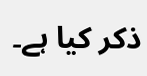ذکر کیا ہے۔